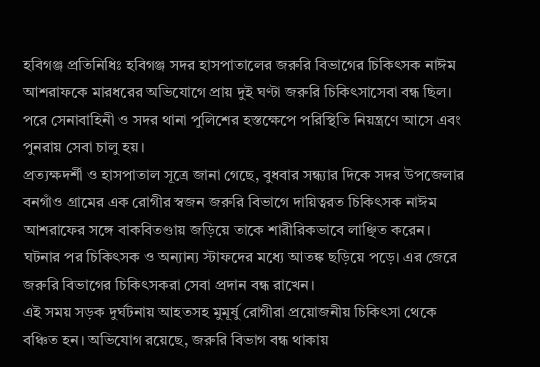হবিগঞ্জ প্রতিনিধিঃ হবিগঞ্জ সদর হাসপাতালের জরুরি বিভাগের চিকিৎসক নাঈম আশরাফকে মারধরের অভিযোগে প্রায় দুই ঘণ্টা জরুরি চিকিৎসাসেবা বন্ধ ছিল। পরে সেনাবাহিনী ও সদর থানা পুলিশের হস্তক্ষেপে পরিস্থিতি নিয়ন্ত্রণে আসে এবং পুনরায় সেবা চালু হয়।
প্রত্যক্ষদর্শী ও হাসপাতাল সূত্রে জানা গেছে, বুধবার সন্ধ্যার দিকে সদর উপজেলার বনগাঁও গ্রামের এক রোগীর স্বজন জরুরি বিভাগে দায়িত্বরত চিকিৎসক নাঈম আশরাফের সঙ্গে বাকবিতণ্ডায় জড়িয়ে তাকে শারীরিকভাবে লাঞ্ছিত করেন। ঘটনার পর চিকিৎসক ও অন্যান্য স্টাফদের মধ্যে আতঙ্ক ছড়িয়ে পড়ে। এর জেরে জরুরি বিভাগের চিকিৎসকরা সেবা প্রদান বন্ধ রাখেন।
এই সময় সড়ক দুর্ঘটনায় আহতসহ মুমূর্ষু রোগীরা প্রয়োজনীয় চিকিৎসা থেকে বঞ্চিত হন। অভিযোগ রয়েছে, জরুরি বিভাগ বন্ধ থাকায়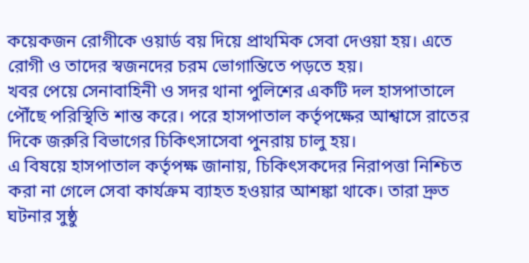কয়েকজন রোগীকে ওয়ার্ড বয় দিয়ে প্রাথমিক সেবা দেওয়া হয়। এতে রোগী ও তাদের স্বজনদের চরম ভোগান্তিতে পড়তে হয়।
খবর পেয়ে সেনাবাহিনী ও সদর থানা পুলিশের একটি দল হাসপাতালে পৌঁছে পরিস্থিতি শান্ত করে। পরে হাসপাতাল কর্তৃপক্ষের আশ্বাসে রাতের দিকে জরুরি বিভাগের চিকিৎসাসেবা পুনরায় চালু হয়।
এ বিষয়ে হাসপাতাল কর্তৃপক্ষ জানায়, চিকিৎসকদের নিরাপত্তা নিশ্চিত করা না গেলে সেবা কার্যক্রম ব্যাহত হওয়ার আশঙ্কা থাকে। তারা দ্রুত ঘটনার সুষ্ঠু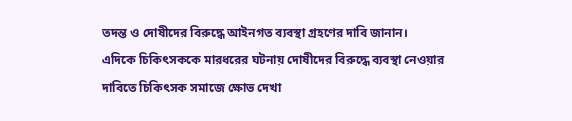তদন্ত ও দোষীদের বিরুদ্ধে আইনগত ব্যবস্থা গ্রহণের দাবি জানান।
এদিকে চিকিৎসককে মারধরের ঘটনায় দোষীদের বিরুদ্ধে ব্যবস্থা নেওয়ার দাবিতে চিকিৎসক সমাজে ক্ষোভ দেখা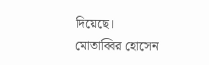দিয়েছে।
মোতাব্বির হোসেন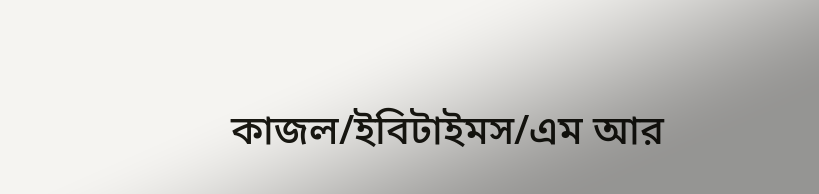কাজল/ইবিটাইমস/এম আর